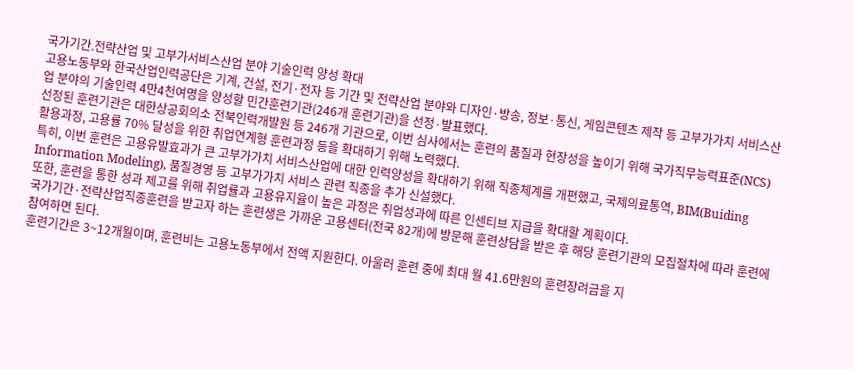국가기간.전략산업 및 고부가서비스산업 분야 기술인력 양성 확대
고용노동부와 한국산업인력공단은 기계, 건설, 전기·전자 등 기간 및 전략산업 분야와 디자인·방송, 정보·통신, 게임콘텐츠 제작 등 고부가가치 서비스산업 분야의 기술인력 4만4천여명을 양성할 민간훈련기관(246개 훈련기관)을 선정·발표했다.
선정된 훈련기관은 대한상공회의소 전북인력개발원 등 246개 기관으로, 이번 심사에서는 훈련의 품질과 현장성을 높이기 위해 국가직무능력표준(NCS) 활용과정, 고용률 70% 달성을 위한 취업연계형 훈련과정 등을 확대하기 위해 노력했다.
특히, 이번 훈련은 고용유발효과가 큰 고부가가치 서비스산업에 대한 인력양성을 확대하기 위해 직종체계를 개편했고, 국제의료통역, BIM(Buiding Information Modeling), 품질경영 등 고부가가치 서비스 관련 직종을 추가 신설했다.
또한, 훈련을 통한 성과 제고를 위해 취업률과 고용유지율이 높은 과정은 취업성과에 따른 인센티브 지급을 확대할 계획이다.
국가기간·전략산업직종훈련을 받고자 하는 훈련생은 가까운 고용센터(전국 82개)에 방문해 훈련상담을 받은 후 해당 훈련기관의 모집절차에 따라 훈련에 참여하면 된다.
훈련기간은 3~12개월이며, 훈련비는 고용노동부에서 전액 지원한다. 아울러 훈련 중에 최대 월 41.6만원의 훈련장려금을 지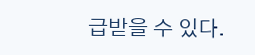급받을 수 있다.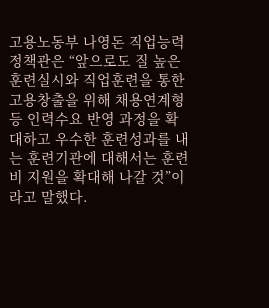고용노동부 나영돈 직업능력정책관은 “앞으로도 질 높은 훈련실시와 직업훈련을 통한 고용창출을 위해 채용연계형 등 인력수요 반영 과정을 확대하고 우수한 훈련성과를 내는 훈련기관에 대해서는 훈련비 지원을 확대해 나갈 것”이라고 말했다.